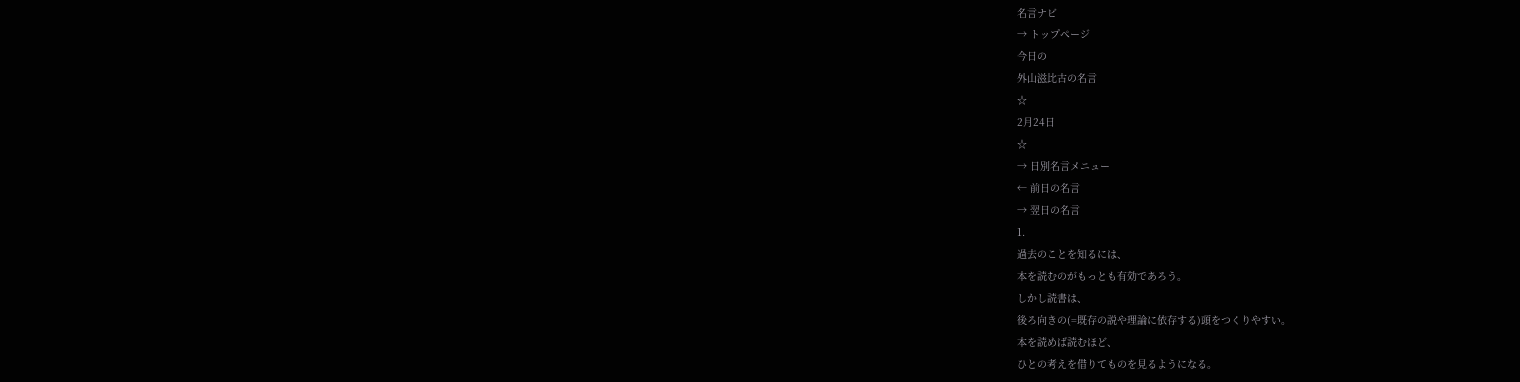名言ナビ
→ トップページ
今日の
外山滋比古の名言
☆
2月24日
☆
→ 日別名言メニュー
← 前日の名言
→ 翌日の名言
1.
過去のことを知るには、
本を読むのがもっとも有効であろう。
しかし読書は、
後ろ向きの(=既存の説や理論に依存する)頭をつくりやすい。
本を読めば読むほど、
ひとの考えを借りてものを見るようになる。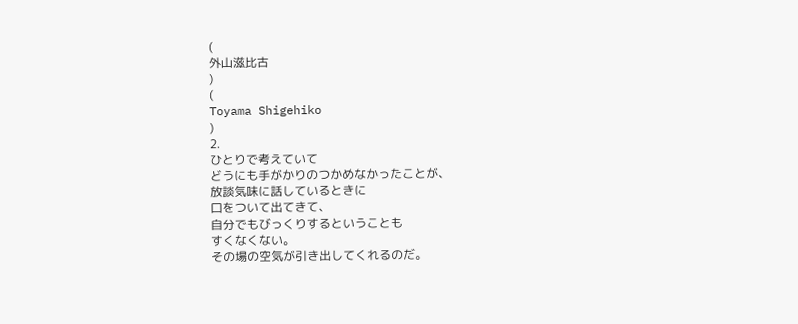(
外山滋比古
)
(
Toyama Shigehiko
)
2.
ひとりで考えていて
どうにも手がかりのつかめなかったことが、
放談気味に話しているときに
口をついて出てきて、
自分でもびっくりするということも
すくなくない。
その場の空気が引き出してくれるのだ。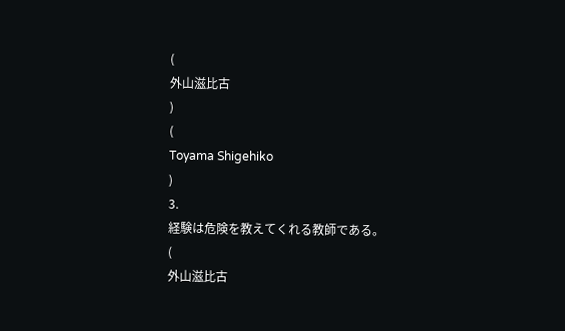(
外山滋比古
)
(
Toyama Shigehiko
)
3.
経験は危険を教えてくれる教師である。
(
外山滋比古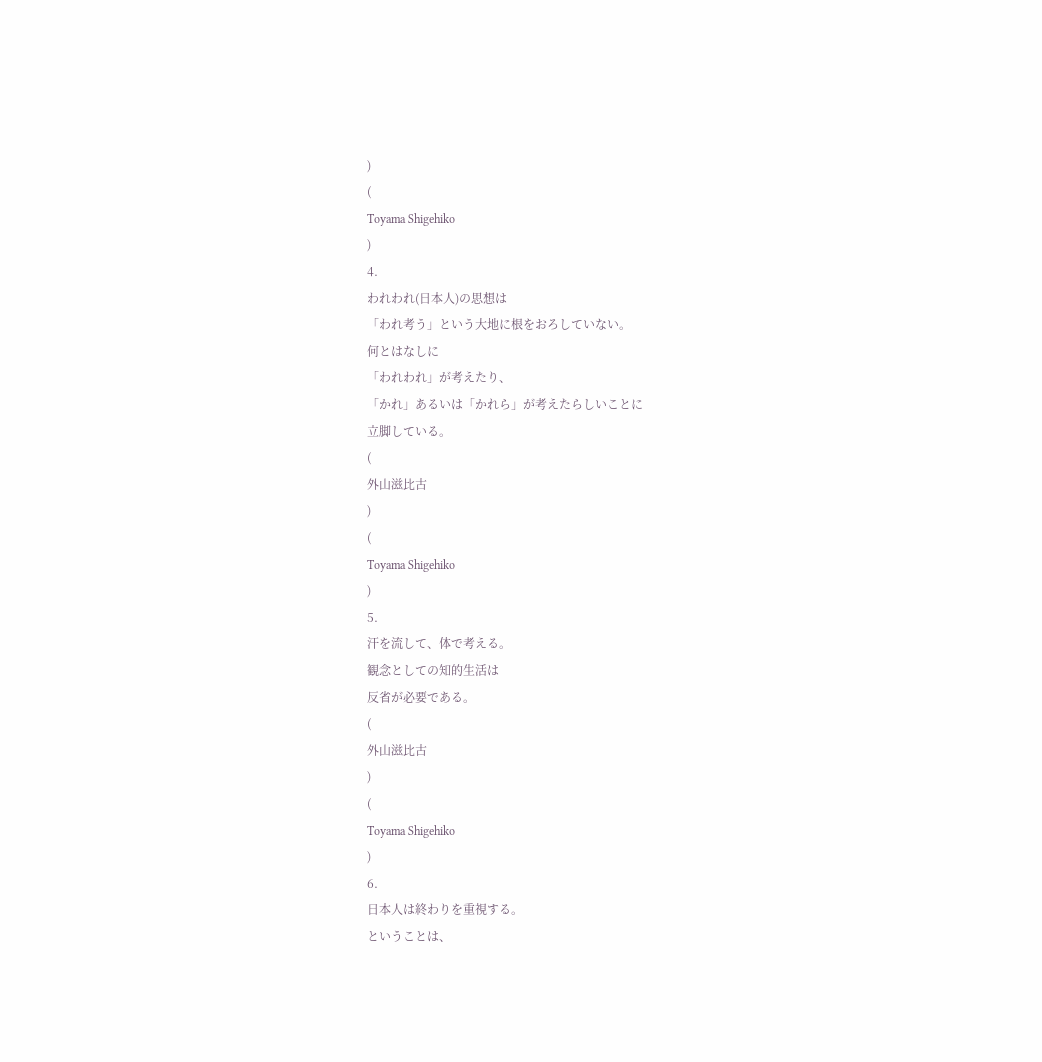)
(
Toyama Shigehiko
)
4.
われわれ(日本人)の思想は
「われ考う」という大地に根をおろしていない。
何とはなしに
「われわれ」が考えたり、
「かれ」あるいは「かれら」が考えたらしいことに
立脚している。
(
外山滋比古
)
(
Toyama Shigehiko
)
5.
汗を流して、体で考える。
観念としての知的生活は
反省が必要である。
(
外山滋比古
)
(
Toyama Shigehiko
)
6.
日本人は終わりを重視する。
ということは、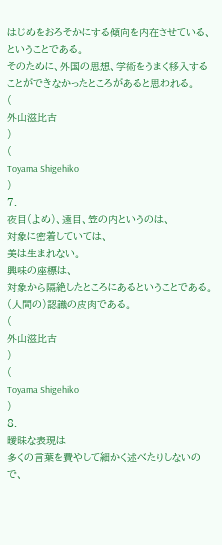はじめをおろそかにする傾向を内在させている、
ということである。
そのために、外国の思想、学術をうまく移入することができなかったところがあると思われる。
(
外山滋比古
)
(
Toyama Shigehiko
)
7.
夜目(よめ)、遠目、笠の内というのは、
対象に密着していては、
美は生まれない。
興味の座標は、
対象から隔絶したところにあるということである。
(人間の)認識の皮肉である。
(
外山滋比古
)
(
Toyama Shigehiko
)
8.
曖昧な表現は
多くの言葉を費やして細かく述べたりしないので、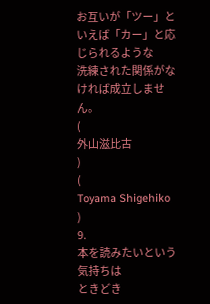お互いが「ツー」といえば「カー」と応じられるような
洗練された関係がなければ成立しません。
(
外山滋比古
)
(
Toyama Shigehiko
)
9.
本を読みたいという気持ちは
ときどき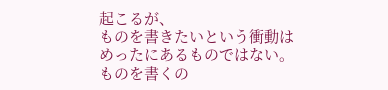起こるが、
ものを書きたいという衝動は
めったにあるものではない。
ものを書くの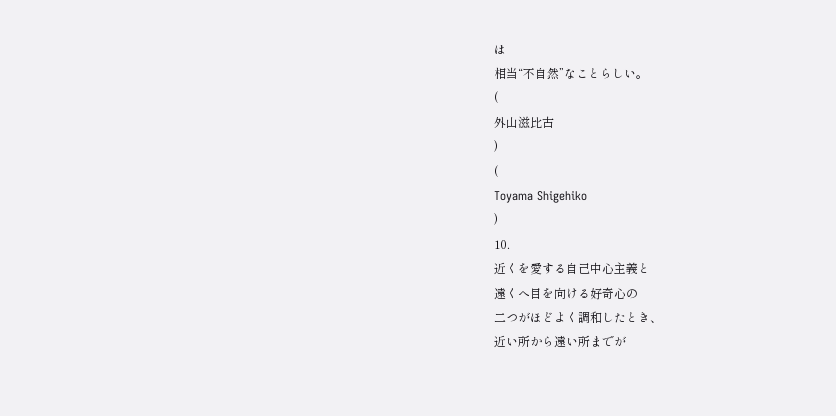は
相当“不自然”なことらしい。
(
外山滋比古
)
(
Toyama Shigehiko
)
10.
近くを愛する自己中心主義と
遠くへ目を向ける好奇心の
二つがほどよく調和したとき、
近い所から遠い所までが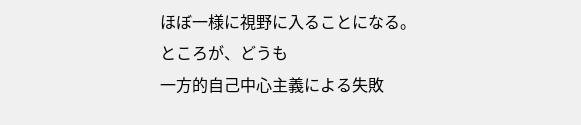ほぼ一様に視野に入ることになる。
ところが、どうも
一方的自己中心主義による失敗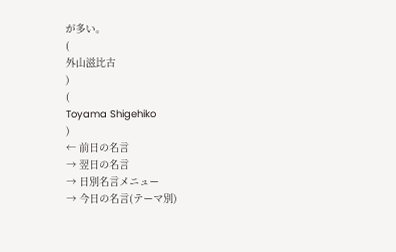が多い。
(
外山滋比古
)
(
Toyama Shigehiko
)
← 前日の名言
→ 翌日の名言
→ 日別名言メニュー
→ 今日の名言(テーマ別)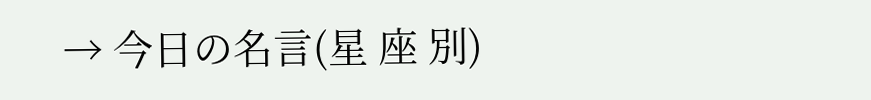→ 今日の名言(星 座 別)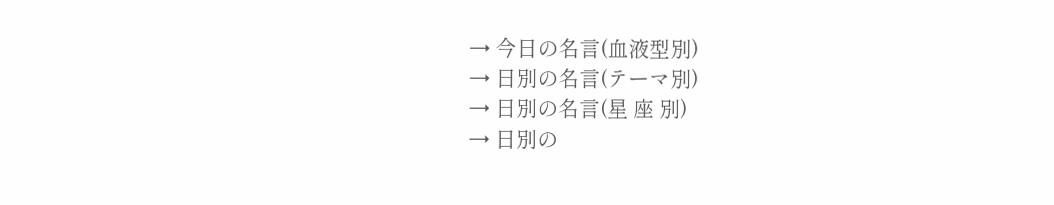→ 今日の名言(血液型別)
→ 日別の名言(テーマ別)
→ 日別の名言(星 座 別)
→ 日別の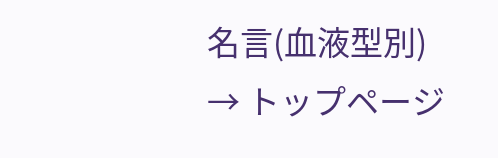名言(血液型別)
→ トップページ